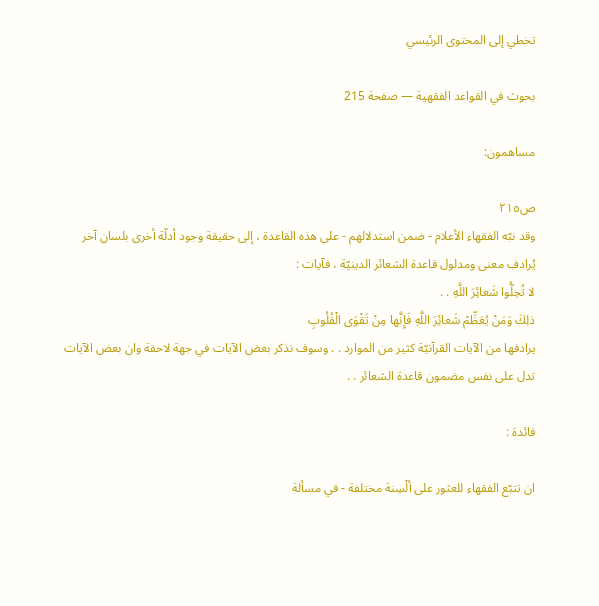تخطي إلى المحتوى الرئيسي

بحوث في القواعد الفقهية — صفحة 215

مساهمون:

ص٢١٥
وقد نبّه الفقهاء الأعلام - ضمن استدلالهم - على هذه القاعدة ، إلى حقيقة وجود أدلّة أخرى بلسان آخر يُرادف معنى ومدلول قاعدة الشعائر الدينيّة ، فآيات :
لا تُحِلُّوا شَعائِرَ اللَّهِ . .
ذلِكَ وَمَنْ يُعَظِّمْ شَعائِرَ اللَّهِ فَإِنَّها مِنْ تَقْوَى الْقُلُوبِ
يرادفها من الآيات القرآنيّة كثير من الموارد . . وسوف نذكر بعض الآيات في جهة لاحقة وان بعض الآيات تدل على نفس مضمون قاعدة الشعائر . .

فائدة :

ان تتبّع الفقهاء للعثور على ألْسِنة مختلفة - في مسألة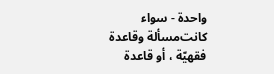واحدة - سواء كانت‌مسألة وقاعدة فقهيّة ، أو قاعدة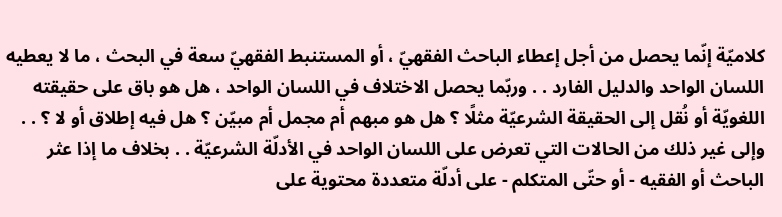كلاميّة إنّما يحصل من أجل إعطاء الباحث الفقهيّ ، أو المستنبط الفقهيّ سعة في البحث ، ما لا يعطيه اللسان الواحد والدليل الفارد . . وربّما يحصل الاختلاف في اللسان الواحد ، هل هو باق على حقيقته اللغويّة أو نُقل إلى الحقيقة الشرعيّة مثلًا ؟ هل هو مبهم أم مجمل أم مبيّن ؟ هل فيه إطلاق أو لا ؟ . . وإلى غير ذلك من الحالات التي تعرض على اللسان الواحد في الأدلّة الشرعيّة . . بخلاف ما إذا عثر الباحث أو الفقيه - أو حتّى المتكلم - على أدلّة متعددة محتوية على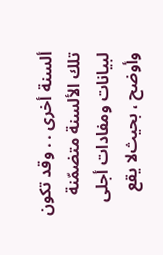ألسنة أخرى . . وقد تكون تلك الألسنة متضمّنة لبيانات ومفادات أجلى وأوضح ، بحيث‌لا يقع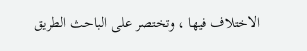الاختلاف فيها ، وتختصر على الباحث الطريق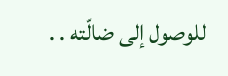للوصول إلى ضالّته . .